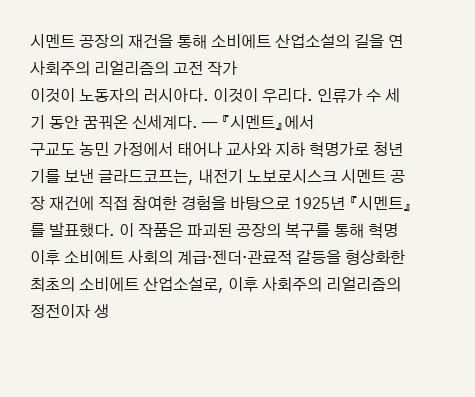시멘트 공장의 재건을 통해 소비에트 산업소설의 길을 연 사회주의 리얼리즘의 고전 작가
이것이 노동자의 러시아다. 이것이 우리다. 인류가 수 세기 동안 꿈꿔온 신세계다. — 『시멘트』에서
구교도 농민 가정에서 태어나 교사와 지하 혁명가로 청년기를 보낸 글라드코프는, 내전기 노보로시스크 시멘트 공장 재건에 직접 참여한 경험을 바탕으로 1925년 『시멘트』를 발표했다. 이 작품은 파괴된 공장의 복구를 통해 혁명 이후 소비에트 사회의 계급·젠더·관료적 갈등을 형상화한 최초의 소비에트 산업소설로, 이후 사회주의 리얼리즘의 정전이자 생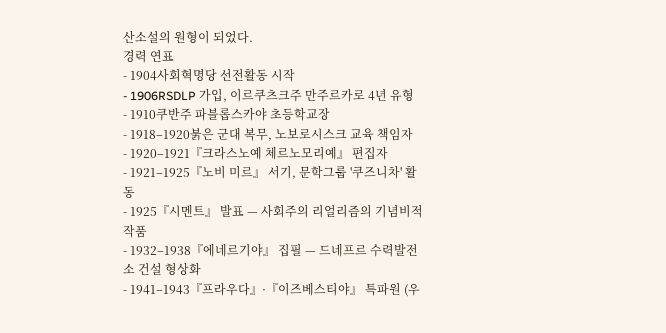산소설의 원형이 되었다.
경력 연표
- 1904사회혁명당 선전활동 시작
- 1906RSDLP 가입, 이르쿠츠크주 만주르카로 4년 유형
- 1910쿠반주 파블롭스카야 초등학교장
- 1918–1920붉은 군대 복무, 노보로시스크 교육 책임자
- 1920–1921『크라스노예 체르노모리예』 편집자
- 1921–1925『노비 미르』 서기, 문학그룹 '쿠즈니차' 활동
- 1925『시멘트』 발표 — 사회주의 리얼리즘의 기념비적 작품
- 1932–1938『에네르기야』 집필 — 드네프르 수력발전소 건설 형상화
- 1941–1943『프라우다』·『이즈베스티야』 특파원 (우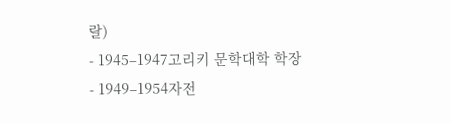랄)
- 1945–1947고리키 문학대학 학장
- 1949–1954자전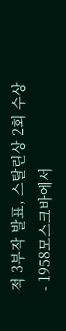적 3부작 발표, 스탈린상 2회 수상
- 1958모스크바에서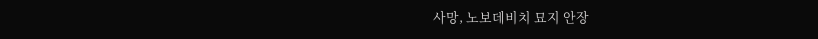사망, 노보데비치 묘지 안장